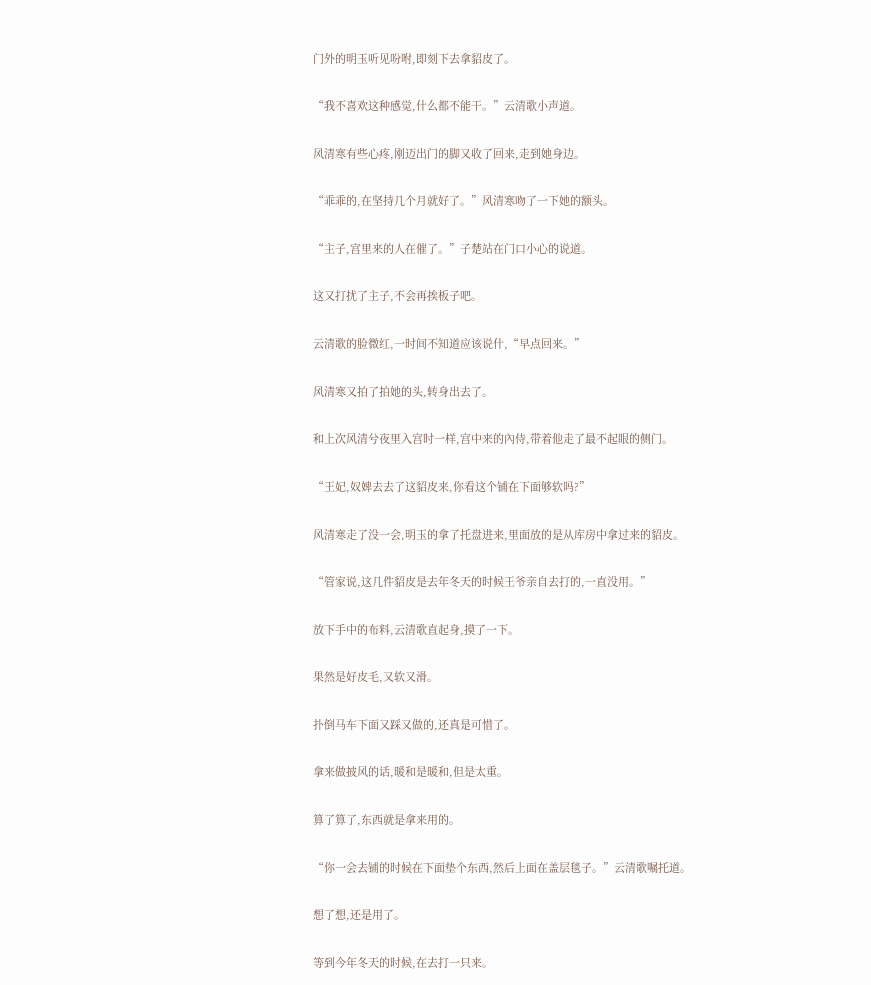门外的明玉听见吩咐,即刻下去拿貂皮了。

“我不喜欢这种感觉,什么都不能干。”云清歌小声道。

风清寒有些心疼,刚迈出门的脚又收了回来,走到她身边。

“乖乖的,在坚持几个月就好了。”风清寒吻了一下她的额头。

“主子,宫里来的人在催了。”子楚站在门口小心的说道。

这又打扰了主子,不会再挨板子吧。

云清歌的脸微红,一时间不知道应该说什,“早点回来。”

风清寒又拍了拍她的头,转身出去了。

和上次风清兮夜里入宫时一样,宫中来的內侍,带着他走了最不起眼的侧门。

“王妃,奴婢去去了这貂皮来,你看这个铺在下面够软吗?”

风清寒走了没一会,明玉的拿了托盘进来,里面放的是从库房中拿过来的貂皮。

“管家说,这几件貂皮是去年冬天的时候王爷亲自去打的,一直没用。”

放下手中的布料,云清歌直起身,摸了一下。

果然是好皮毛,又软又滑。

扑倒马车下面又踩又做的,还真是可惜了。

拿来做披风的话,暖和是暖和,但是太重。

算了算了,东西就是拿来用的。

“你一会去铺的时候在下面垫个东西,然后上面在盖层毯子。”云清歌嘱托道。

想了想,还是用了。

等到今年冬天的时候,在去打一只来。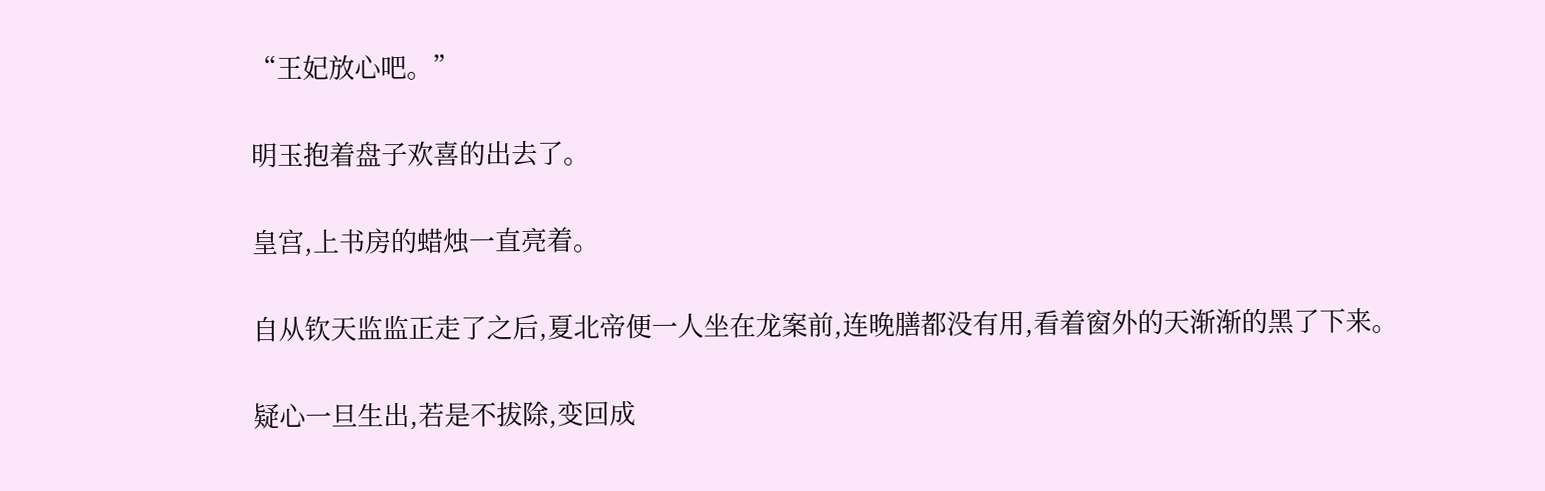“王妃放心吧。”

明玉抱着盘子欢喜的出去了。

皇宫,上书房的蜡烛一直亮着。

自从钦天监监正走了之后,夏北帝便一人坐在龙案前,连晚膳都没有用,看着窗外的天渐渐的黑了下来。

疑心一旦生出,若是不拔除,变回成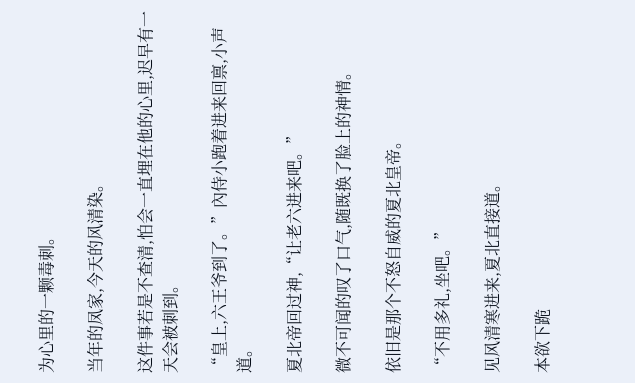为心里的一颗毒刺。

当年的凤家,今天的风清染。

这件事若是不查清,怕会一直埋在他的心里,迟早有一天会被刺到。

“皇上,六王爷到了。”內侍小跑着进来回禀,小声道。

夏北帝回过神,“让老六进来吧。”

微不可闻的叹了口气,随既换了脸上的神情。

依旧是那个不怒自威的夏北皇帝。

“不用多礼,坐吧。”

见风清寒进来,夏北直接道。

本欲下跪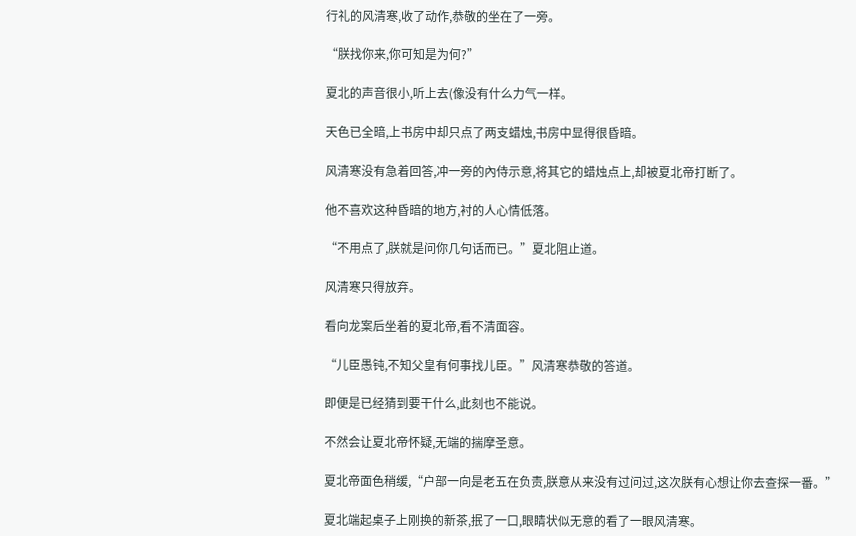行礼的风清寒,收了动作,恭敬的坐在了一旁。

“朕找你来,你可知是为何?”

夏北的声音很小,听上去(像没有什么力气一样。

天色已全暗,上书房中却只点了两支蜡烛,书房中显得很昏暗。

风清寒没有急着回答,冲一旁的內侍示意,将其它的蜡烛点上,却被夏北帝打断了。

他不喜欢这种昏暗的地方,衬的人心情低落。

“不用点了,朕就是问你几句话而已。”夏北阻止道。

风清寒只得放弃。

看向龙案后坐着的夏北帝,看不清面容。

“儿臣愚钝,不知父皇有何事找儿臣。”风清寒恭敬的答道。

即便是已经猜到要干什么,此刻也不能说。

不然会让夏北帝怀疑,无端的揣摩圣意。

夏北帝面色稍缓,“户部一向是老五在负责,朕意从来没有过问过,这次朕有心想让你去查探一番。”

夏北端起桌子上刚换的新茶,抿了一口,眼睛状似无意的看了一眼风清寒。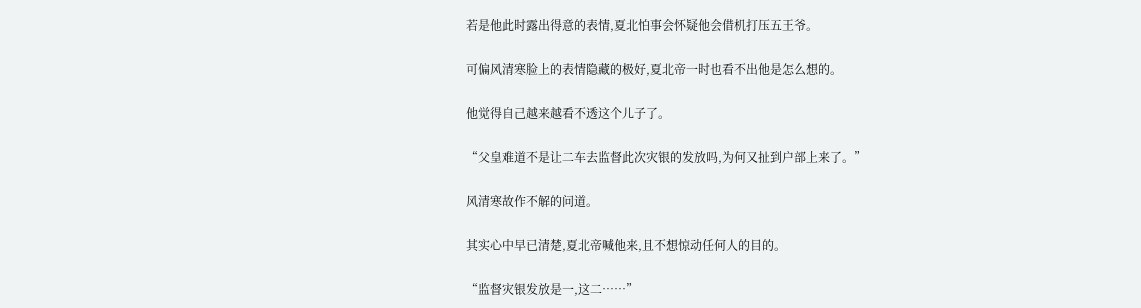若是他此时露出得意的表情,夏北怕事会怀疑他会借机打压五王爷。

可偏风清寒脸上的表情隐藏的极好,夏北帝一时也看不出他是怎么想的。

他觉得自己越来越看不透这个儿子了。

“父皇难道不是让二车去监督此次灾银的发放吗,为何又扯到户部上来了。”

风清寒故作不解的问道。

其实心中早已清楚,夏北帝喊他来,且不想惊动任何人的目的。

“监督灾银发放是一,这二……”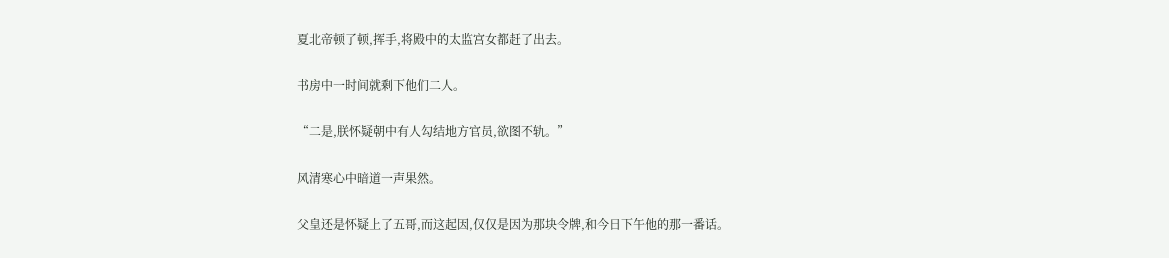夏北帝顿了顿,挥手,将殿中的太监宫女都赶了出去。

书房中一时间就剩下他们二人。

“二是,朕怀疑朝中有人勾结地方官员,欲图不轨。”

风清寒心中暗道一声果然。

父皇还是怀疑上了五哥,而这起因,仅仅是因为那块令牌,和今日下午他的那一番话。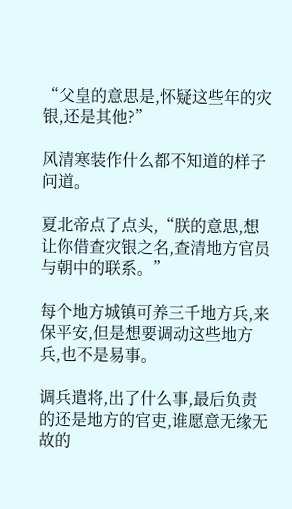“父皇的意思是,怀疑这些年的灾银,还是其他?”

风清寒装作什么都不知道的样子问道。

夏北帝点了点头,“朕的意思,想让你借查灾银之名,查清地方官员与朝中的联系。”

每个地方城镇可养三千地方兵,来保平安,但是想要调动这些地方兵,也不是易事。

调兵遣将,出了什么事,最后负责的还是地方的官吏,谁愿意无缘无故的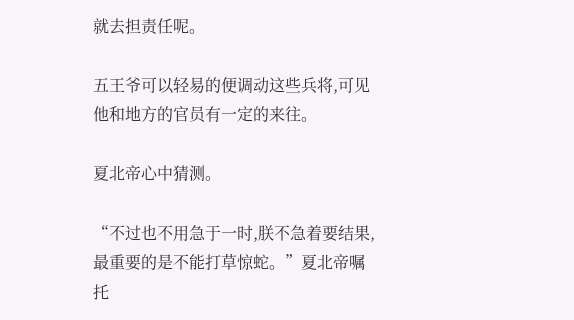就去担责任呢。

五王爷可以轻易的便调动这些兵将,可见他和地方的官员有一定的来往。

夏北帝心中猜测。

“不过也不用急于一时,朕不急着要结果,最重要的是不能打草惊蛇。”夏北帝嘱托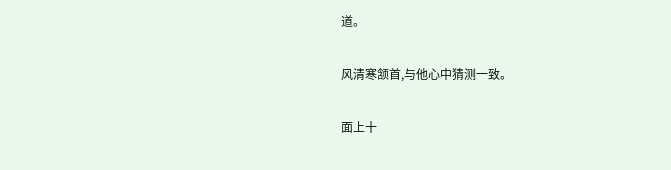道。

风清寒颔首,与他心中猜测一致。

面上十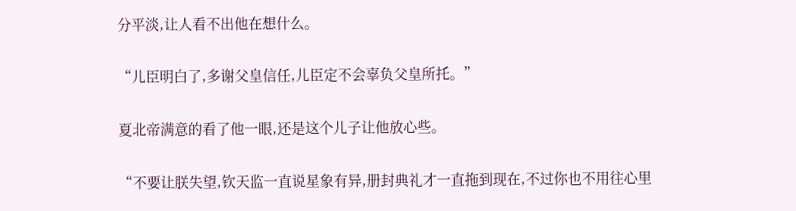分平淡,让人看不出他在想什么。

“儿臣明白了,多谢父皇信任,儿臣定不会辜负父皇所托。”

夏北帝满意的看了他一眼,还是这个儿子让他放心些。

“不要让朕失望,钦天监一直说星象有异,册封典礼才一直拖到现在,不过你也不用往心里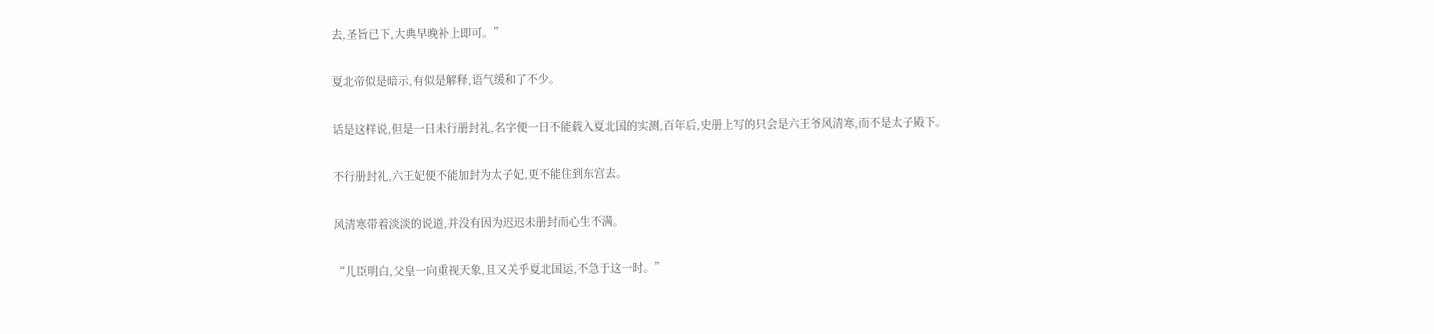去,圣旨已下,大典早晚补上即可。”

夏北帝似是暗示,有似是解释,语气缓和了不少。

话是这样说,但是一日未行册封礼,名字便一日不能载入夏北国的实测,百年后,史册上写的只会是六王爷风清寒,而不是太子殿下。

不行册封礼,六王妃便不能加封为太子妃,更不能住到东宫去。

风清寒带着淡淡的说道,并没有因为迟迟未册封而心生不满。

“儿臣明白,父皇一向重视天象,且又关乎夏北国运,不急于这一时。”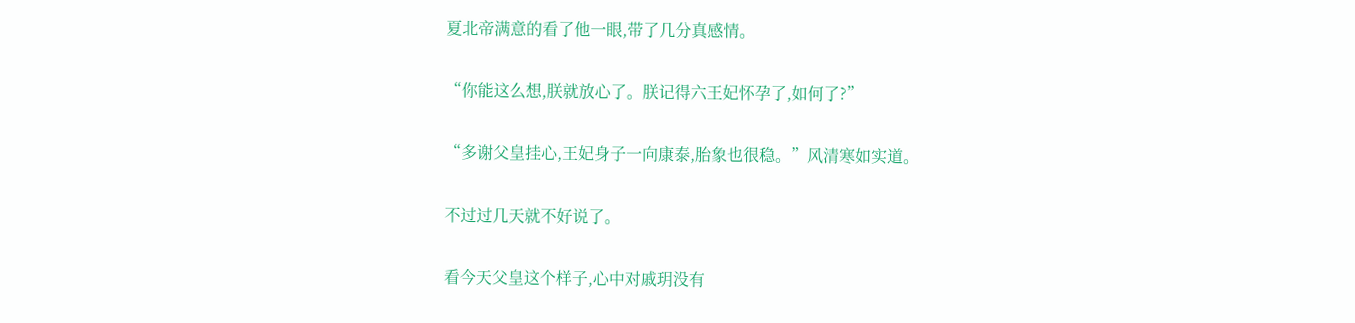夏北帝满意的看了他一眼,带了几分真感情。

“你能这么想,朕就放心了。朕记得六王妃怀孕了,如何了?”

“多谢父皇挂心,王妃身子一向康泰,胎象也很稳。”风清寒如实道。

不过过几天就不好说了。

看今天父皇这个样子,心中对戚玥没有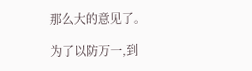那么大的意见了。

为了以防万一,到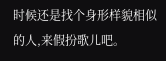时候还是找个身形样貌相似的人,来假扮歌儿吧。